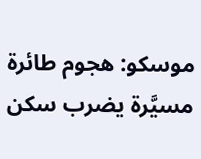موسكو: هجوم طائرة مسيَّرة يضرب سكن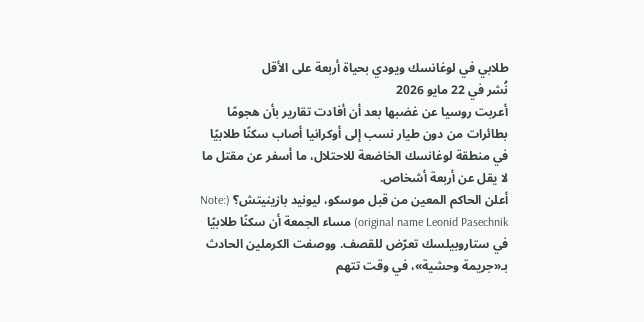طلابي في لوغانسك ويودي بحياة أربعة على الأقل
نُشر في 22 مايو 2026
أعربت روسيا عن غضبها بعد أن أفادت تقارير بأن هجومًا بطائرات من دون طيار نسب إلى أوكرانيا أصاب سكنًا طلابيًا في منطقة لوغانسك الخاضعة للاحتلال، ما أسفر عن مقتل ما لا يقل عن أربعة أشخاص.
أعلن الحاكم المعين من قبل موسكو، ليونيد بازينيتش؟ (Note: original name Leonid Pasechnik) مساء الجمعة أن سكنًا طلابيًا في ستاروبيلسك تعرّض للقصف. ووصفت الكرملين الحادث بـ«جريمة وحشية»، في وقت تتهم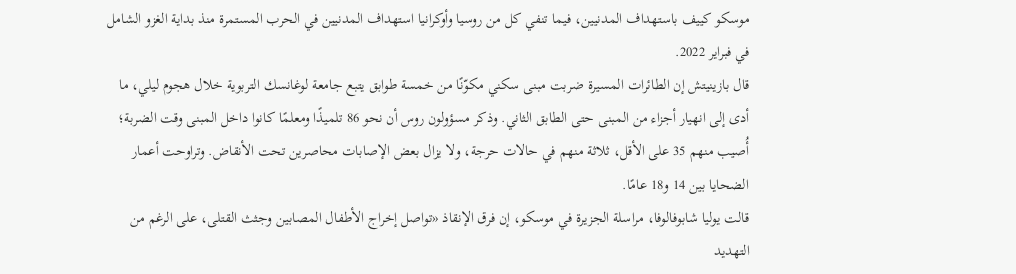موسكو كييف باستهداف المدنيين، فيما تنفي كل من روسيا وأوكرانيا استهداف المدنيين في الحرب المستمرة منذ بداية الغزو الشامل في فبراير 2022.
قال بازينيتش إن الطائرات المسيرة ضربت مبنى سكني مكوّنًا من خمسة طوابق يتبع جامعة لوغانسك التربوية خلال هجوم ليلي، ما أدى إلى انهيار أجزاء من المبنى حتى الطابق الثاني. وذكر مسؤولون روس أن نحو 86 تلميذًا ومعلمًا كانوا داخل المبنى وقت الضربة؛ أُصيب منهم 35 على الأقل، ثلاثة منهم في حالات حرجة، ولا يزال بعض الإصابات محاصرين تحت الأنقاض. وتراوحت أعمار الضحايا بين 14 و18 عامًا.
قالت يوليا شابوفالوفا، مراسلة الجزيرة في موسكو، إن فرق الإنقاذ «تواصل إخراج الأطفال المصابين وجثث القتلى، على الرغم من التهديد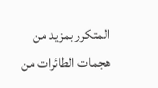المتكرر بمزيد من هجمات الطائرات من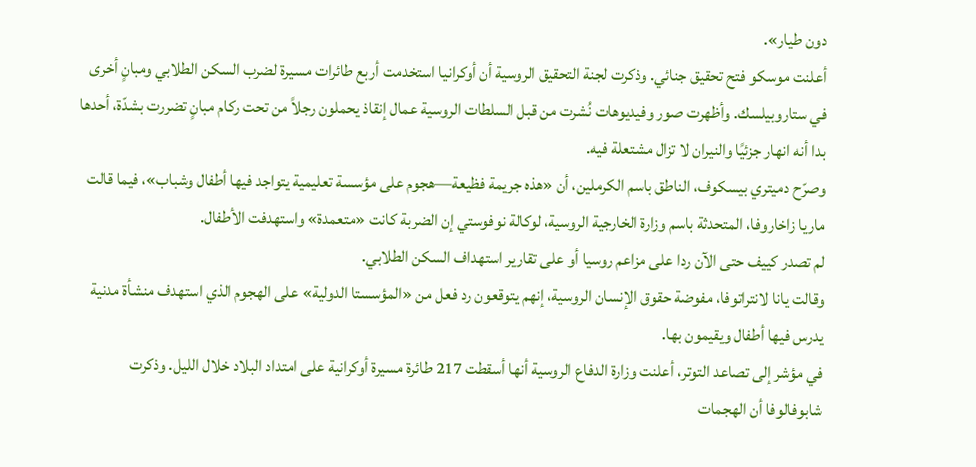دون طيار».
أعلنت موسكو فتح تحقيق جنائي. وذكرت لجنة التحقيق الروسية أن أوكرانيا استخدمت أربع طائرات مسيرة لضرب السكن الطلابي ومبانٍ أخرى في ستاروبيلسك. وأظهرت صور وفيديوهات نُشرت من قبل السلطات الروسية عمال إنقاذ يحملون رجلاً من تحت ركام مبانٍ تضررت بشدّة، أحدها بدا أنه انهار جزئيًا والنيران لا تزال مشتعلة فيه.
وصرّح دميتري بيسكوف، الناطق باسم الكرملين، أن «هذه جريمة فظيعة—هجوم على مؤسسة تعليمية يتواجد فيها أطفال وشباب»، فيما قالت ماريا زاخاروفا، المتحدثة باسم وزارة الخارجية الروسية، لوكالة نوفوستي إن الضربة كانت «متعمدة» واستهدفت الأطفال.
لم تصدر كييف حتى الآن ردا على مزاعم روسيا أو على تقارير استهداف السكن الطلابي.
وقالت يانا لانتراتوفا، مفوضة حقوق الإنسان الروسية، إنهم يتوقعون رد فعل من «المؤسستا الدولية» على الهجوم الذي استهدف منشأة مدنية يدرس فيها أطفال ويقيمون بها.
في مؤشر إلى تصاعد التوتر، أعلنت وزارة الدفاع الروسية أنها أسقطت 217 طائرة مسيرة أوكرانية على امتداد البلاد خلال الليل. وذكرت شابوفالوفا أن الهجمات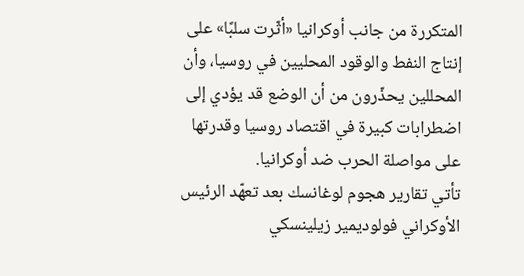المتكررة من جانب أوكرانيا «أثّرت سلبًا» على إنتاج النفط والوقود المحليين في روسيا، وأن المحللين يحذّرون من أن الوضع قد يؤدي إلى اضطرابات كبيرة في اقتصاد روسيا وقدرتها على مواصلة الحرب ضد أوكرانيا.
تأتي تقارير هجوم لوغانسك بعد تعهّد الرئيس الأوكراني فولوديمير زيلينسكي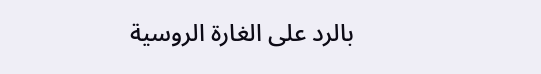بالرد على الغارة الروسية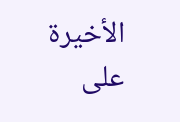الأخيرة على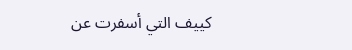كييف التي أسفرت عن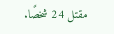مقتل 24 شخصًا.